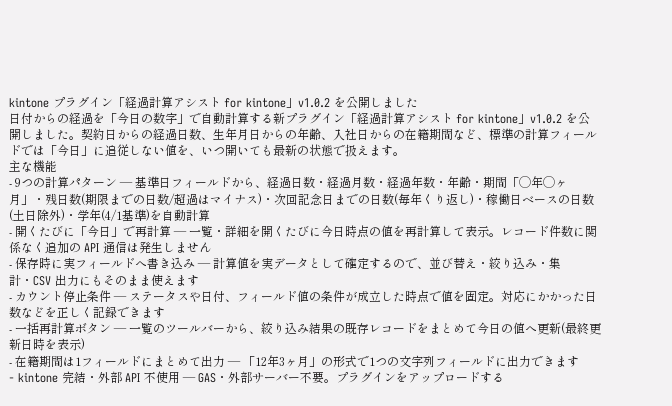kintone プラグイン「経過計算アシスト for kintone」v1.0.2 を公開しました
日付からの経過を「今日の数字」で自動計算する新プラグイン「経過計算アシスト for kintone」v1.0.2 を公開しました。契約日からの経過日数、生年月日からの年齢、入社日からの在籍期間など、標準の計算フィールドでは「今日」に追従しない値を、いつ開いても最新の状態で扱えます。
主な機能
- 9つの計算パターン — 基準日フィールドから、経過日数・経過月数・経過年数・年齢・期間「◯年◯ヶ月」・残日数(期限までの日数/超過はマイナス)・次回記念日までの日数(毎年くり返し)・稼働日ベースの日数(土日除外)・学年(4/1基準)を自動計算
- 開くたびに「今日」で再計算 — 一覧・詳細を開くたびに今日時点の値を再計算して表示。レコード件数に関係なく追加の API 通信は発生しません
- 保存時に実フィールドへ書き込み — 計算値を実データとして確定するので、並び替え・絞り込み・集計・CSV 出力にもそのまま使えます
- カウント停止条件 — ステータスや日付、フィールド値の条件が成立した時点で値を固定。対応にかかった日数などを正しく記録できます
- 一括再計算ボタン — 一覧のツールバーから、絞り込み結果の既存レコードをまとめて今日の値へ更新(最終更新日時を表示)
- 在籍期間は1フィールドにまとめて出力 — 「12年3ヶ月」の形式で1つの文字列フィールドに出力できます
- kintone 完結・外部 API 不使用 — GAS・外部サーバー不要。プラグインをアップロードする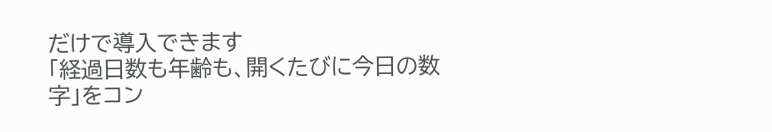だけで導入できます
「経過日数も年齢も、開くたびに今日の数字」をコン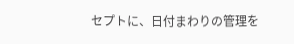セプトに、日付まわりの管理を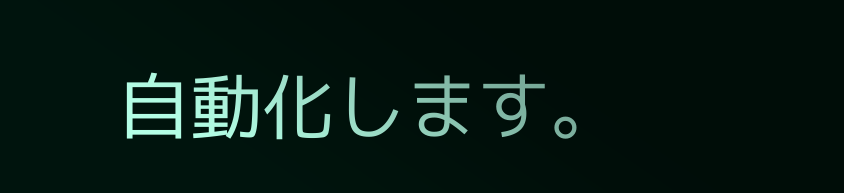自動化します。